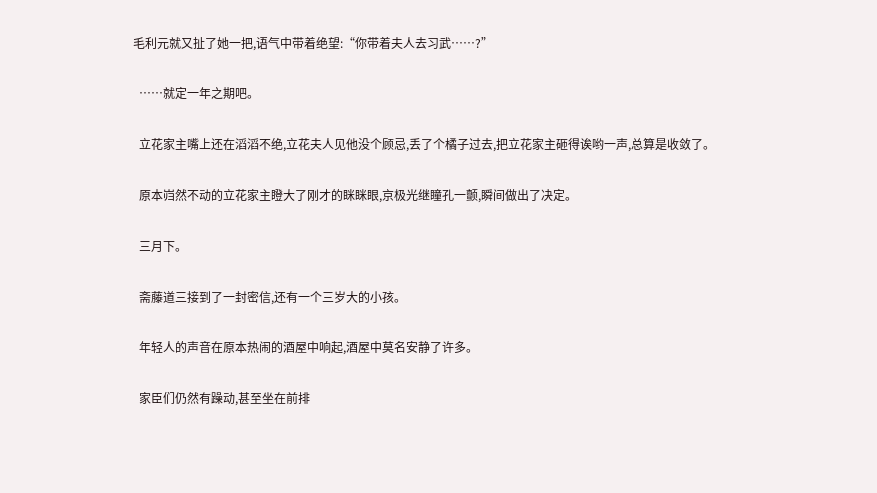毛利元就又扯了她一把,语气中带着绝望:“你带着夫人去习武……?”

  ……就定一年之期吧。

  立花家主嘴上还在滔滔不绝,立花夫人见他没个顾忌,丢了个橘子过去,把立花家主砸得诶哟一声,总算是收敛了。

  原本岿然不动的立花家主瞪大了刚才的眯眯眼,京极光继瞳孔一颤,瞬间做出了决定。

  三月下。

  斋藤道三接到了一封密信,还有一个三岁大的小孩。

  年轻人的声音在原本热闹的酒屋中响起,酒屋中莫名安静了许多。

  家臣们仍然有躁动,甚至坐在前排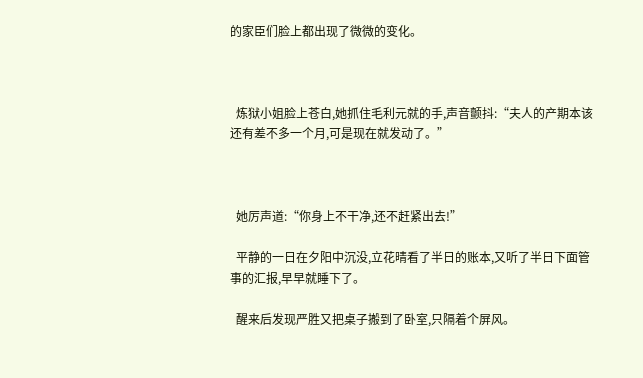的家臣们脸上都出现了微微的变化。



  炼狱小姐脸上苍白,她抓住毛利元就的手,声音颤抖:“夫人的产期本该还有差不多一个月,可是现在就发动了。”



  她厉声道:“你身上不干净,还不赶紧出去!”

  平静的一日在夕阳中沉没,立花晴看了半日的账本,又听了半日下面管事的汇报,早早就睡下了。

  醒来后发现严胜又把桌子搬到了卧室,只隔着个屏风。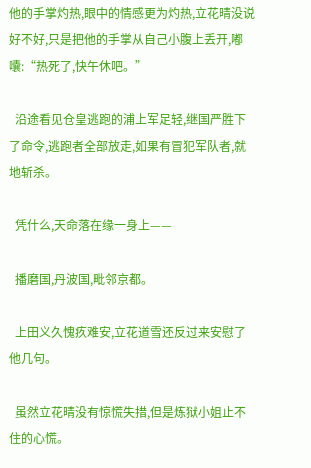他的手掌灼热,眼中的情感更为灼热,立花晴没说好不好,只是把他的手掌从自己小腹上丢开,嘟囔:“热死了,快午休吧。”

  沿途看见仓皇逃跑的浦上军足轻,继国严胜下了命令,逃跑者全部放走,如果有冒犯军队者,就地斩杀。

  凭什么,天命落在缘一身上——

  播磨国,丹波国,毗邻京都。

  上田义久愧疚难安,立花道雪还反过来安慰了他几句。

  虽然立花晴没有惊慌失措,但是炼狱小姐止不住的心慌。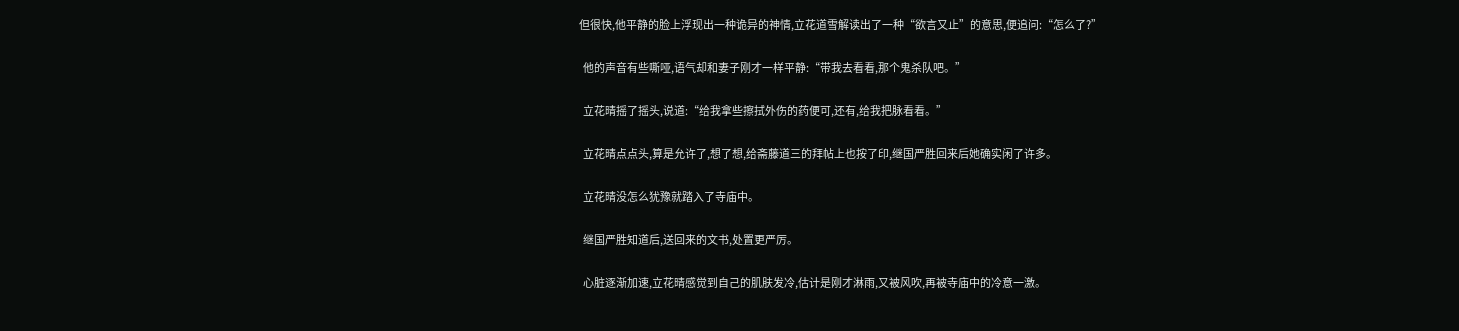但很快,他平静的脸上浮现出一种诡异的神情,立花道雪解读出了一种“欲言又止”的意思,便追问:“怎么了?”

  他的声音有些嘶哑,语气却和妻子刚才一样平静:“带我去看看,那个鬼杀队吧。”

  立花晴摇了摇头,说道:“给我拿些擦拭外伤的药便可,还有,给我把脉看看。”

  立花晴点点头,算是允许了,想了想,给斋藤道三的拜帖上也按了印,继国严胜回来后她确实闲了许多。

  立花晴没怎么犹豫就踏入了寺庙中。

  继国严胜知道后,送回来的文书,处置更严厉。

  心脏逐渐加速,立花晴感觉到自己的肌肤发冷,估计是刚才淋雨,又被风吹,再被寺庙中的冷意一激。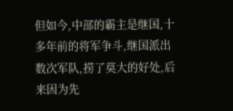但如今,中部的霸主是继国,十多年前的将军争斗,继国派出数次军队,捞了莫大的好处,后来因为先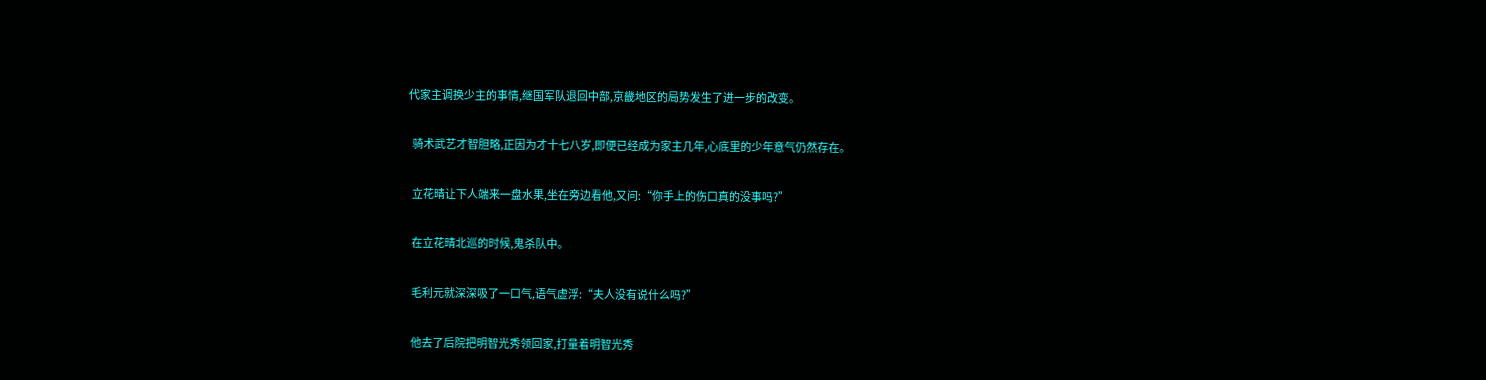代家主调换少主的事情,继国军队退回中部,京畿地区的局势发生了进一步的改变。

  骑术武艺才智胆略,正因为才十七八岁,即便已经成为家主几年,心底里的少年意气仍然存在。

  立花晴让下人端来一盘水果,坐在旁边看他,又问:“你手上的伤口真的没事吗?”

  在立花晴北巡的时候,鬼杀队中。

  毛利元就深深吸了一口气,语气虚浮:“夫人没有说什么吗?”

  他去了后院把明智光秀领回家,打量着明智光秀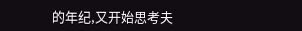的年纪,又开始思考夫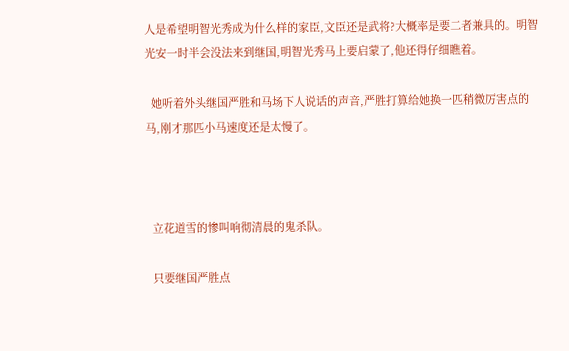人是希望明智光秀成为什么样的家臣,文臣还是武将?大概率是要二者兼具的。明智光安一时半会没法来到继国,明智光秀马上要启蒙了,他还得仔细瞧着。

  她听着外头继国严胜和马场下人说话的声音,严胜打算给她换一匹稍微厉害点的马,刚才那匹小马速度还是太慢了。



  立花道雪的惨叫响彻清晨的鬼杀队。

  只要继国严胜点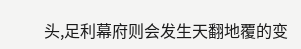头,足利幕府则会发生天翻地覆的变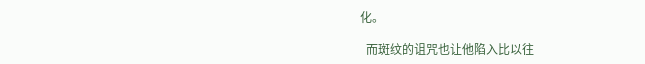化。

  而斑纹的诅咒也让他陷入比以往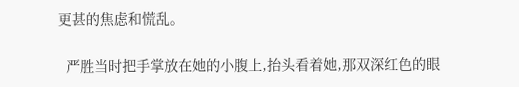更甚的焦虑和慌乱。

  严胜当时把手掌放在她的小腹上,抬头看着她,那双深红色的眼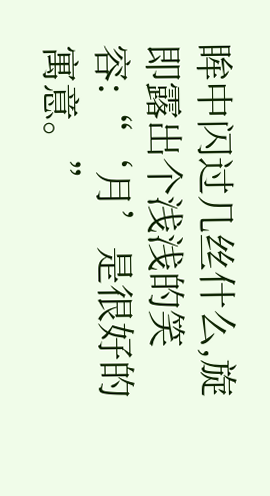眸中闪过几丝什么,旋即露出个浅浅的笑容:“‘月’是很好的寓意。”